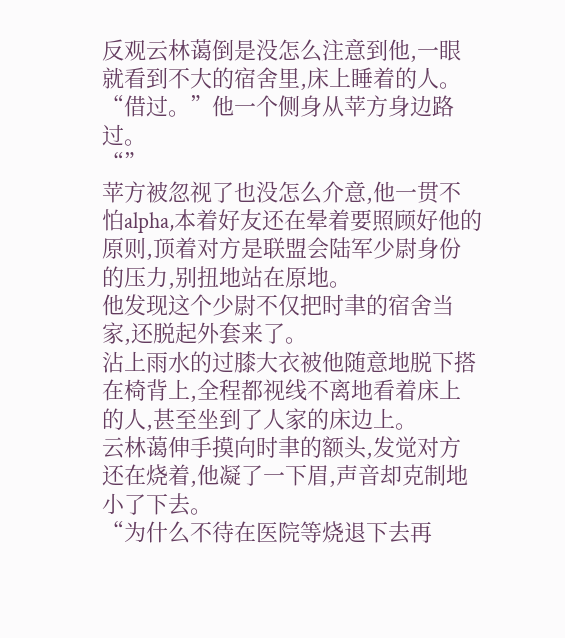反观云林蔼倒是没怎么注意到他,一眼就看到不大的宿舍里,床上睡着的人。
“借过。”他一个侧身从苹方身边路过。
“”
苹方被忽视了也没怎么介意,他一贯不怕alpha,本着好友还在晕着要照顾好他的原则,顶着对方是联盟会陆军少尉身份的压力,别扭地站在原地。
他发现这个少尉不仅把时聿的宿舍当家,还脱起外套来了。
沾上雨水的过膝大衣被他随意地脱下搭在椅背上,全程都视线不离地看着床上的人,甚至坐到了人家的床边上。
云林蔼伸手摸向时聿的额头,发觉对方还在烧着,他凝了一下眉,声音却克制地小了下去。
“为什么不待在医院等烧退下去再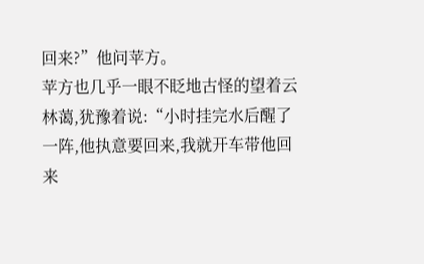回来?”他问苹方。
苹方也几乎一眼不眨地古怪的望着云林蔼,犹豫着说:“小时挂完水后醒了一阵,他执意要回来,我就开车带他回来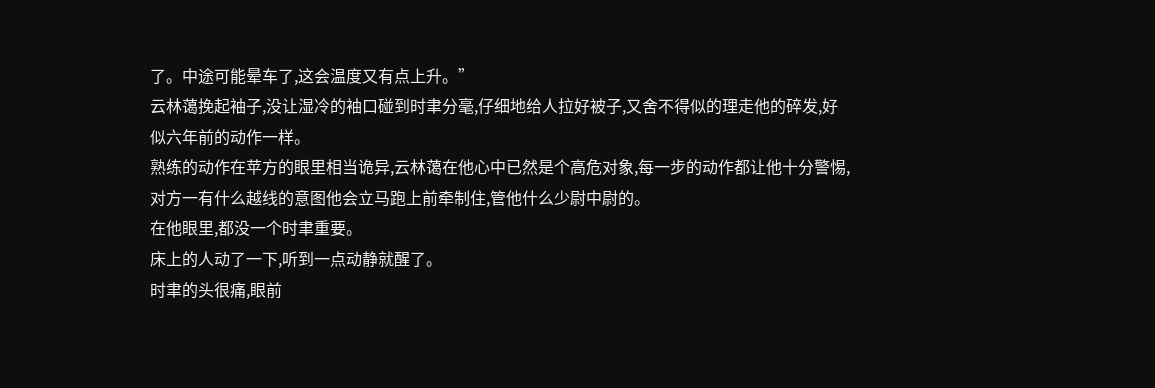了。中途可能晕车了,这会温度又有点上升。”
云林蔼挽起袖子,没让湿冷的袖口碰到时聿分毫,仔细地给人拉好被子,又舍不得似的理走他的碎发,好似六年前的动作一样。
熟练的动作在苹方的眼里相当诡异,云林蔼在他心中已然是个高危对象,每一步的动作都让他十分警惕,对方一有什么越线的意图他会立马跑上前牵制住,管他什么少尉中尉的。
在他眼里,都没一个时聿重要。
床上的人动了一下,听到一点动静就醒了。
时聿的头很痛,眼前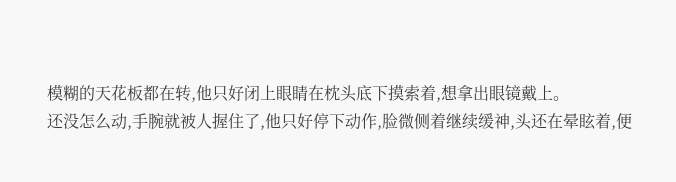模糊的天花板都在转,他只好闭上眼睛在枕头底下摸索着,想拿出眼镜戴上。
还没怎么动,手腕就被人握住了,他只好停下动作,脸微侧着继续缓神,头还在晕眩着,便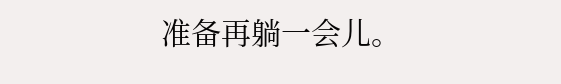准备再躺一会儿。